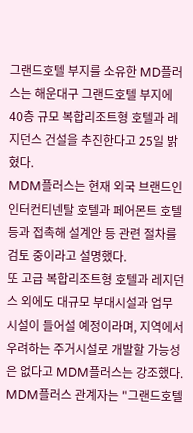그랜드호텔 부지를 소유한 MD플러스는 해운대구 그랜드호텔 부지에 40층 규모 복합리조트형 호텔과 레지던스 건설을 추진한다고 25일 밝혔다.
MDM플러스는 현재 외국 브랜드인 인터컨티넨탈 호텔과 페어몬트 호텔 등과 접촉해 설계안 등 관련 절차를 검토 중이라고 설명했다.
또 고급 복합리조트형 호텔과 레지던스 외에도 대규모 부대시설과 업무 시설이 들어설 예정이라며, 지역에서 우려하는 주거시설로 개발할 가능성은 없다고 MDM플러스는 강조했다.
MDM플러스 관계자는 "그랜드호텔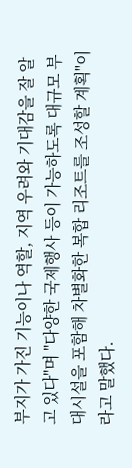부지가 가진 기능이나 역할, 지역 우려와 기대감을 잘 알고 있다"며 "다양한 국제행사 등이 가능하도록 대규모 부대시설을 포함해 차별화한 복합 리조트를 조성할 계획"이라고 말했다.